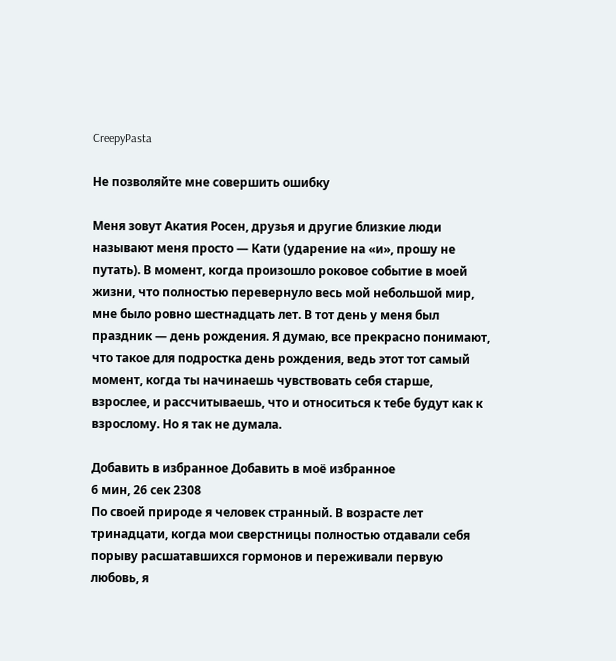CreepyPasta

Не позволяйте мне совершить ошибку

Меня зовут Акатия Росен, друзья и другие близкие люди называют меня просто — Кати (ударение на «и», прошу не путать). В момент, когда произошло роковое событие в моей жизни, что полностью перевернуло весь мой небольшой мир, мне было ровно шестнадцать лет. В тот день у меня был праздник — день рождения. Я думаю, все прекрасно понимают, что такое для подростка день рождения, ведь этот тот самый момент, когда ты начинаешь чувствовать себя старше, взрослее, и рассчитываешь, что и относиться к тебе будут как к взрослому. Но я так не думала.

Добавить в избранное Добавить в моё избранное
6 мин, 26 сек 2308
По своей природе я человек странный. В возрасте лет тринадцати, когда мои сверстницы полностью отдавали себя порыву расшатавшихся гормонов и переживали первую любовь, я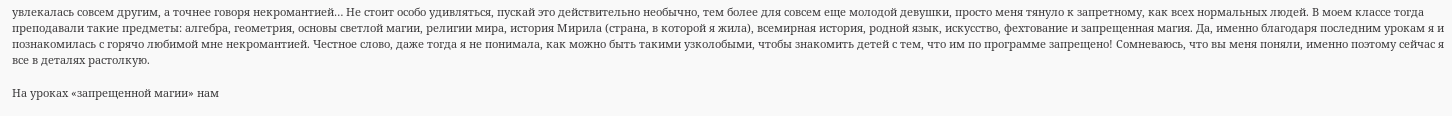увлекалась совсем другим, а точнее говоря некромантией… Не стоит особо удивляться, пускай это действительно необычно, тем более для совсем еще молодой девушки, просто меня тянуло к запретному, как всех нормальных людей. В моем классе тогда преподавали такие предметы: алгебра, геометрия, основы светлой магии, религии мира, история Мирила (страна, в которой я жила), всемирная история, родной язык, искусство, фехтование и запрещенная магия. Да, именно благодаря последним урокам я и познакомилась с горячо любимой мне некромантией. Честное слово, даже тогда я не понимала, как можно быть такими узколобыми, чтобы знакомить детей с тем, что им по программе запрещено! Сомневаюсь, что вы меня поняли, именно поэтому сейчас я все в деталях растолкую.

На уроках «запрещенной магии» нам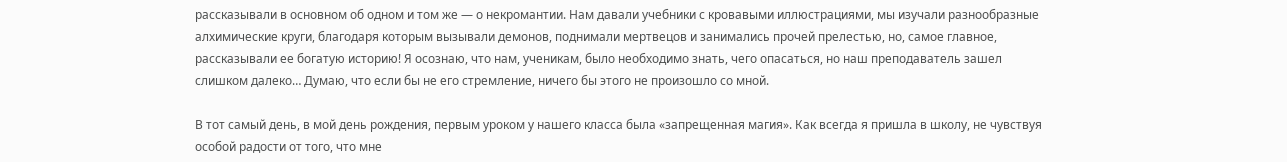рассказывали в основном об одном и том же — о некромантии. Нам давали учебники с кровавыми иллюстрациями, мы изучали разнообразные алхимические круги, благодаря которым вызывали демонов, поднимали мертвецов и занимались прочей прелестью, но, самое главное, рассказывали ее богатую историю! Я осознаю, что нам, ученикам, было необходимо знать, чего опасаться, но наш преподаватель зашел слишком далеко… Думаю, что если бы не его стремление, ничего бы этого не произошло со мной.

В тот самый день, в мой день рождения, первым уроком у нашего класса была «запрещенная магия». Как всегда я пришла в школу, не чувствуя особой радости от того, что мне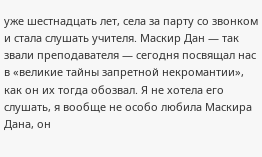уже шестнадцать лет, села за парту со звонком и стала слушать учителя. Маскир Дан — так звали преподавателя — сегодня посвящал нас в «великие тайны запретной некромантии», как он их тогда обозвал. Я не хотела его слушать, я вообще не особо любила Маскира Дана, он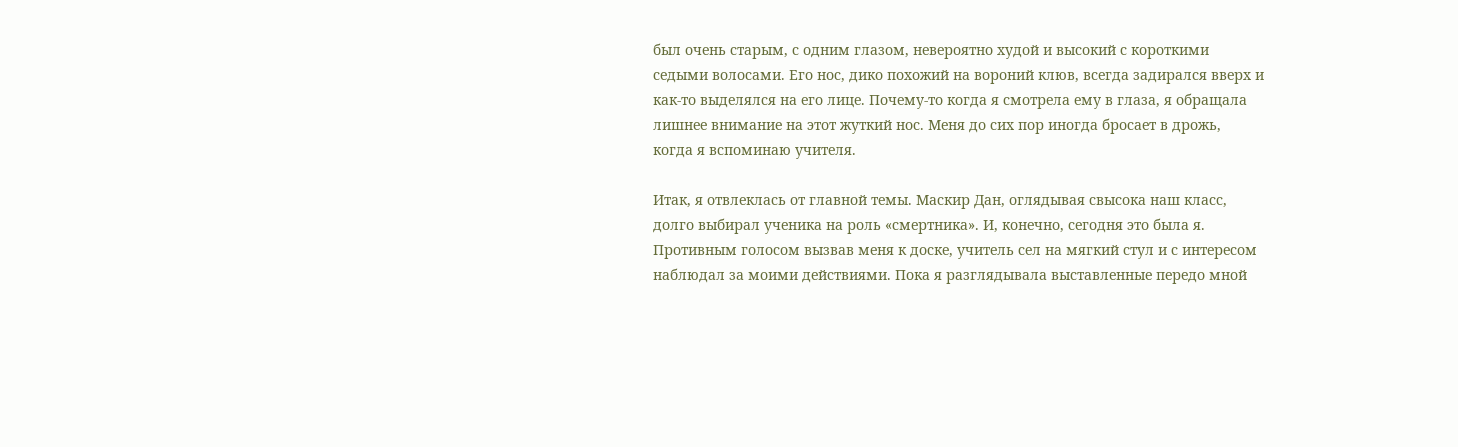был очень старым, с одним глазом, невероятно худой и высокий с короткими седыми волосами. Его нос, дико похожий на вороний клюв, всегда задирался вверх и как-то выделялся на его лице. Почему-то когда я смотрела ему в глаза, я обращала лишнее внимание на этот жуткий нос. Меня до сих пор иногда бросает в дрожь, когда я вспоминаю учителя.

Итак, я отвлеклась от главной темы. Маскир Дан, оглядывая свысока наш класс, долго выбирал ученика на роль «смертника». И, конечно, сегодня это была я. Противным голосом вызвав меня к доске, учитель сел на мягкий стул и с интересом наблюдал за моими действиями. Пока я разглядывала выставленные передо мной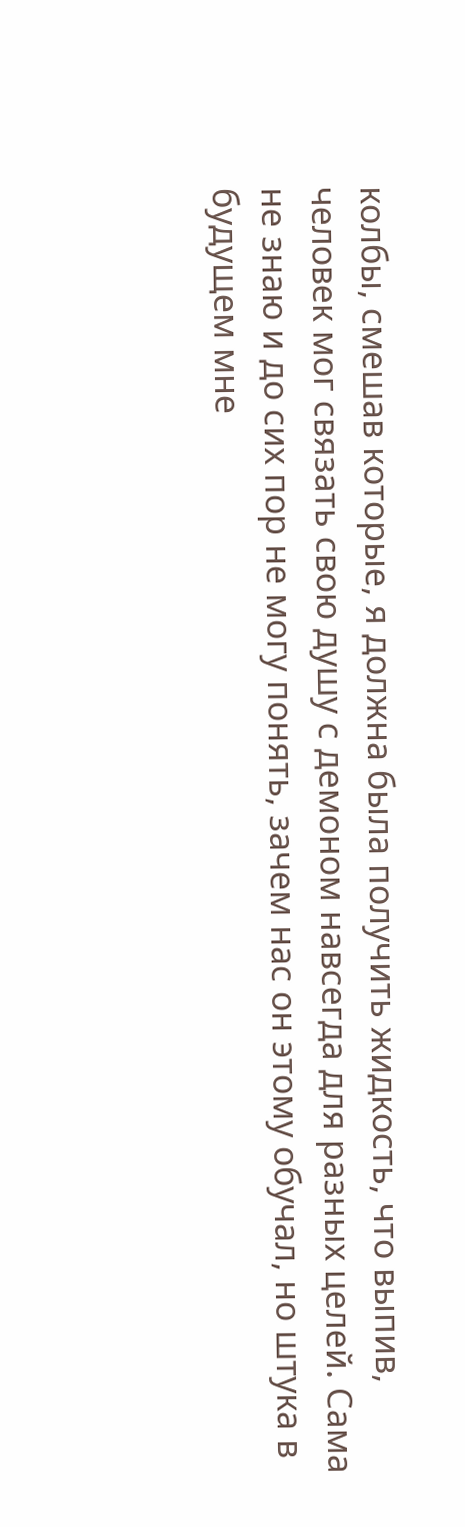колбы, смешав которые, я должна была получить жидкость, что выпив, человек мог связать свою душу с демоном навсегда для разных целей. Сама не знаю и до сих пор не могу понять, зачем нас он этому обучал, но штука в будущем мне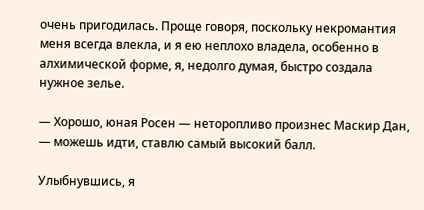очень пригодилась. Проще говоря, поскольку некромантия меня всегда влекла, и я ею неплохо владела, особенно в алхимической форме, я, недолго думая, быстро создала нужное зелье.

— Хорошо, юная Росен — неторопливо произнес Маскир Дан, — можешь идти, ставлю самый высокий балл.

Улыбнувшись, я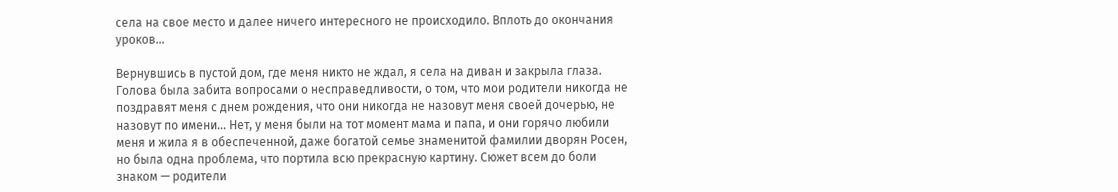села на свое место и далее ничего интересного не происходило. Вплоть до окончания уроков…

Вернувшись в пустой дом, где меня никто не ждал, я села на диван и закрыла глаза. Голова была забита вопросами о несправедливости, о том, что мои родители никогда не поздравят меня с днем рождения, что они никогда не назовут меня своей дочерью, не назовут по имени… Нет, у меня были на тот момент мама и папа, и они горячо любили меня и жила я в обеспеченной, даже богатой семье знаменитой фамилии дворян Росен, но была одна проблема, что портила всю прекрасную картину. Сюжет всем до боли знаком — родители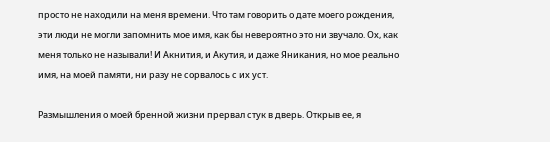просто не находили на меня времени. Что там говорить о дате моего рождения, эти люди не могли запомнить мое имя, как бы невероятно это ни звучало. Ох, как меня только не называли! И Акнития, и Акутия, и даже Яникания, но мое реально имя, на моей памяти, ни разу не сорвалось с их уст.

Размышления о моей бренной жизни прервал стук в дверь. Открыв ее, я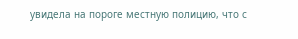увидела на пороге местную полицию, что с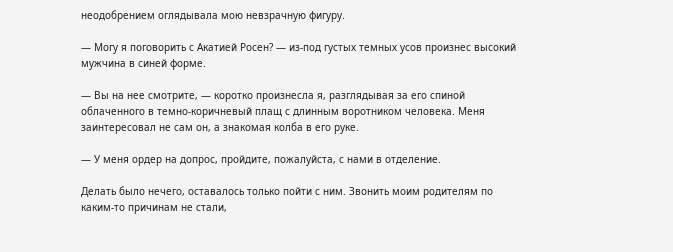неодобрением оглядывала мою невзрачную фигуру.

— Могу я поговорить с Акатией Росен? — из-под густых темных усов произнес высокий мужчина в синей форме.

— Вы на нее смотрите, — коротко произнесла я, разглядывая за его спиной облаченного в темно-коричневый плащ с длинным воротником человека. Меня заинтересовал не сам он, а знакомая колба в его руке.

— У меня ордер на допрос, пройдите, пожалуйста, с нами в отделение.

Делать было нечего, оставалось только пойти с ним. Звонить моим родителям по каким-то причинам не стали,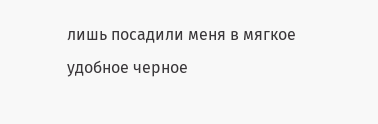лишь посадили меня в мягкое удобное черное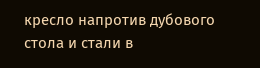кресло напротив дубового стола и стали в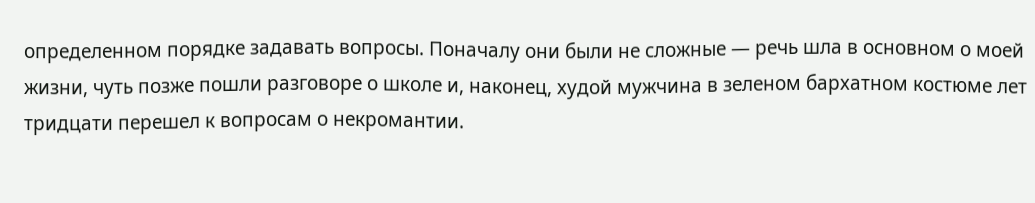определенном порядке задавать вопросы. Поначалу они были не сложные — речь шла в основном о моей жизни, чуть позже пошли разговоре о школе и, наконец, худой мужчина в зеленом бархатном костюме лет тридцати перешел к вопросам о некромантии.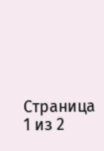Страница 1 из 2